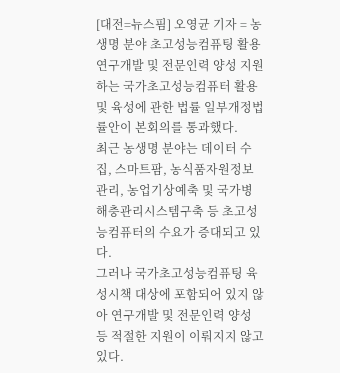[대전=뉴스핌] 오영균 기자 = 농생명 분야 초고성능컴퓨팅 활용 연구개발 및 전문인력 양성 지원하는 국가초고성능컴퓨터 활용 및 육성에 관한 법률 일부개정법률안이 본회의를 통과했다.
최근 농생명 분야는 데이터 수집, 스마트팜, 농식품자원정보관리, 농업기상예축 및 국가병해충관리시스템구축 등 초고성능컴퓨터의 수요가 증대되고 있다.
그러나 국가초고성능컴퓨팅 육성시책 대상에 포함되어 있지 않아 연구개발 및 전문인력 양성 등 적절한 지원이 이뤄지지 않고 있다.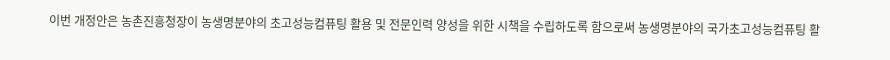이번 개정안은 농촌진흥청장이 농생명분야의 초고성능컴퓨팅 활용 및 전문인력 양성을 위한 시책을 수립하도록 함으로써 농생명분야의 국가초고성능컴퓨팅 활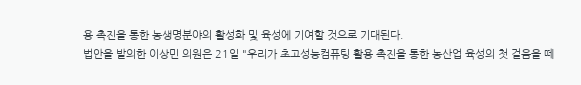용 촉진을 통한 농생명분야의 활성화 및 육성에 기여할 것으로 기대된다.
법안을 발의한 이상민 의원은 21일 "우리가 초고성능컴퓨팅 활용 촉진을 통한 농산업 육성의 첫 걸음을 떼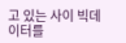고 있는 사이 빅데이터를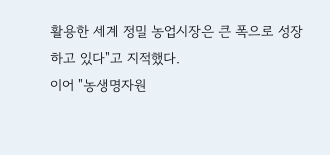활용한 세계 정밀 농업시장은 큰 폭으로 성장하고 있다"고 지적했다.
이어 "농생명자원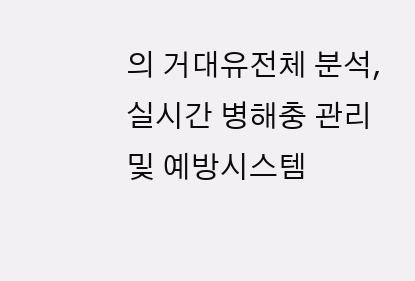의 거대유전체 분석, 실시간 병해충 관리 및 예방시스템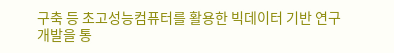구축 등 초고성능컴퓨터를 활용한 빅데이터 기반 연구개발을 통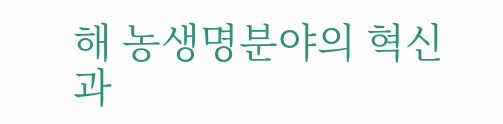해 농생명분야의 혁신과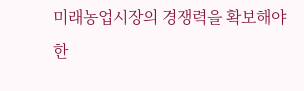미래농업시장의 경쟁력을 확보해야 한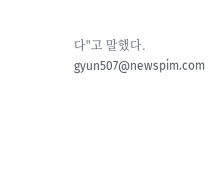다"고 말했다.
gyun507@newspim.com